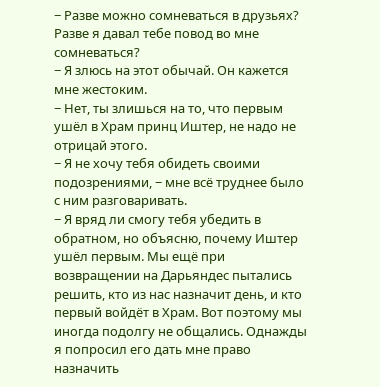− Разве можно сомневаться в друзьях? Разве я давал тебе повод во мне сомневаться?
− Я злюсь на этот обычай. Он кажется мне жестоким.
− Нет, ты злишься на то, что первым ушёл в Храм принц Иштер, не надо не отрицай этого.
− Я не хочу тебя обидеть своими подозрениями, − мне всё труднее было с ним разговаривать.
− Я вряд ли смогу тебя убедить в обратном, но объясню, почему Иштер ушёл первым. Мы ещё при возвращении на Дарьяндес пытались решить, кто из нас назначит день, и кто первый войдёт в Храм. Вот поэтому мы иногда подолгу не общались. Однажды я попросил его дать мне право назначить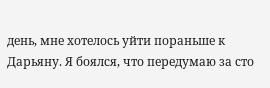день, мне хотелось уйти пораньше к Дарьяну. Я боялся, что передумаю за сто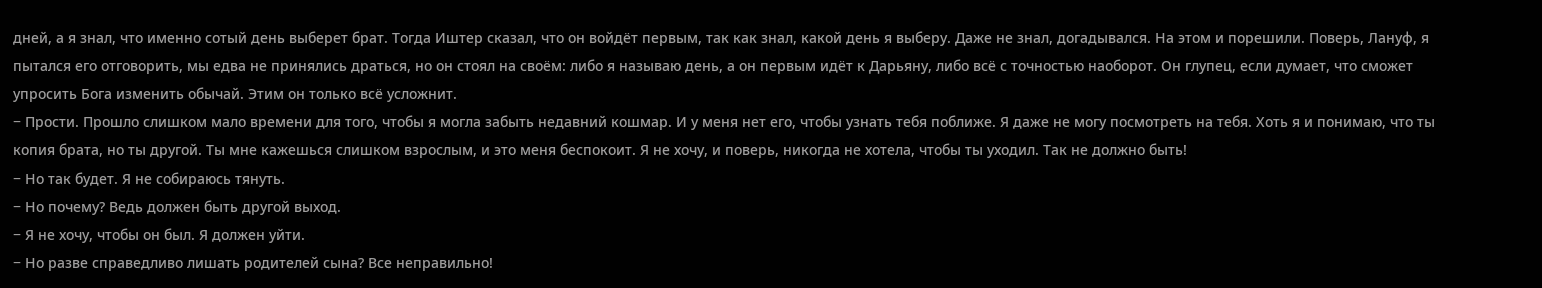дней, а я знал, что именно сотый день выберет брат. Тогда Иштер сказал, что он войдёт первым, так как знал, какой день я выберу. Даже не знал, догадывался. На этом и порешили. Поверь, Лануф, я пытался его отговорить, мы едва не принялись драться, но он стоял на своём: либо я называю день, а он первым идёт к Дарьяну, либо всё с точностью наоборот. Он глупец, если думает, что сможет упросить Бога изменить обычай. Этим он только всё усложнит.
− Прости. Прошло слишком мало времени для того, чтобы я могла забыть недавний кошмар. И у меня нет его, чтобы узнать тебя поближе. Я даже не могу посмотреть на тебя. Хоть я и понимаю, что ты копия брата, но ты другой. Ты мне кажешься слишком взрослым, и это меня беспокоит. Я не хочу, и поверь, никогда не хотела, чтобы ты уходил. Так не должно быть!
− Но так будет. Я не собираюсь тянуть.
− Но почему? Ведь должен быть другой выход.
− Я не хочу, чтобы он был. Я должен уйти.
− Но разве справедливо лишать родителей сына? Все неправильно!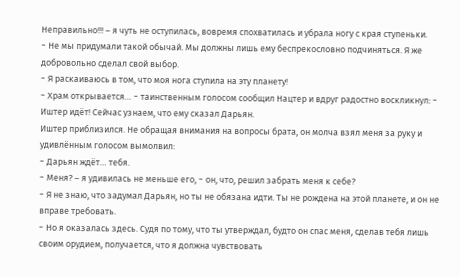Неправильно!!! – я чуть не оступилась, вовремя спохватилась и убрала ногу с края ступеньки.
− Не мы придумали такой обычай. Мы должны лишь ему беспрекословно подчиняться. Я же добровольно сделал свой выбор.
− Я раскаиваюсь в том, что моя нога ступила на эту планету!
− Храм открывается… − таинственным голосом сообщил Нацтер и вдруг радостно воскликнул: − Иштер идёт! Сейчас узнаем, что ему сказал Дарьян.
Иштер приблизился. Не обращая внимания на вопросы брата, он молча взял меня за руку и удивлённым голосом вымолвил:
− Дарьян ждёт… тебя.
− Меня? – я удивилась не меньше его, − он, что, решил забрать меня к себе?
− Я не знаю, что задумал Дарьян, но ты не обязана идти. Ты не рождена на этой планете, и он не вправе требовать.
− Но я оказалась здесь. Судя по тому, что ты утверждал, будто он спас меня, сделав тебя лишь своим орудием, получается, что я должна чувствовать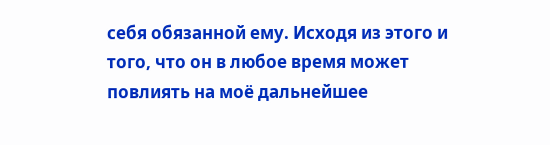себя обязанной ему. Исходя из этого и того, что он в любое время может повлиять на моё дальнейшее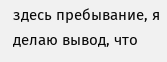здесь пребывание, я делаю вывод, что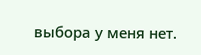выбора у меня нет.